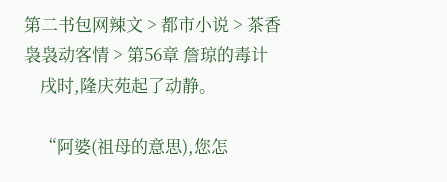第二书包网辣文 > 都市小说 > 茶香袅袅动客情 > 第56章 詹琼的毒计
    戌时,隆庆苑起了动静。

    “阿婆(祖母的意思),您怎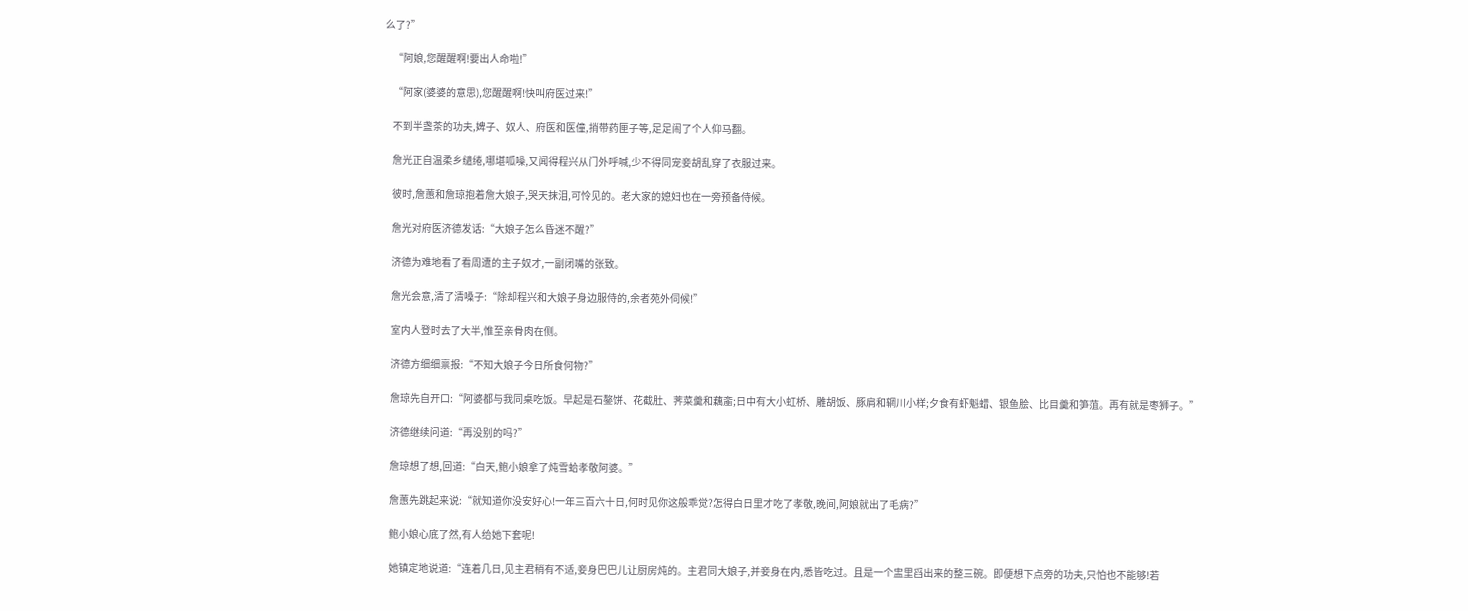么了?”

    “阿娘,您醒醒啊!要出人命啦!”

    “阿家(婆婆的意思),您醒醒啊!快叫府医过来!”

    不到半盏茶的功夫,婢子、奴人、府医和医僮,捎带药匣子等,足足闹了个人仰马翻。

    詹光正自温柔乡缱绻,哪堪呱噪,又闻得程兴从门外呼喊,少不得同宠妾胡乱穿了衣服过来。

    彼时,詹蕙和詹琼抱着詹大娘子,哭天抹泪,可怜见的。老大家的媳妇也在一旁预备侍候。

    詹光对府医济德发话:“大娘子怎么昏迷不醒?”

    济德为难地看了看周遭的主子奴才,一副闭嘴的张致。

    詹光会意,清了清嗓子:“除却程兴和大娘子身边服侍的,余者苑外伺候!”

    室内人登时去了大半,惟至亲骨肉在侧。

    济德方细细禀报:“不知大娘子今日所食何物?”

    詹琼先自开口:“阿婆都与我同桌吃饭。早起是石鏊饼、花截肚、荠菜羹和藕齑;日中有大小虹桥、雕胡饭、豚肩和辋川小样;夕食有虾魁蜡、银鱼脍、比目羹和笋菹。再有就是枣狮子。”

    济德继续问道:“再没别的吗?”

    詹琼想了想,回道:“白天,鲍小娘拿了炖雪蛤孝敬阿婆。”

    詹蕙先跳起来说:“就知道你没安好心!一年三百六十日,何时见你这般乖觉?怎得白日里才吃了孝敬,晚间,阿娘就出了毛病?”

    鲍小娘心底了然,有人给她下套呢!

    她镇定地说道:“连着几日,见主君稍有不适,妾身巴巴儿让厨房炖的。主君同大娘子,并妾身在内,悉皆吃过。且是一个盅里舀出来的整三碗。即便想下点旁的功夫,只怕也不能够!若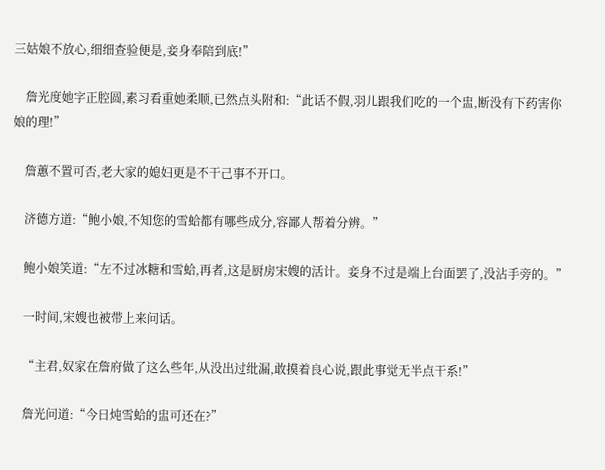三姑娘不放心,细细查验便是,妾身奉陪到底!”

    詹光度她字正腔圆,素习看重她柔顺,已然点头附和:“此话不假,羽儿跟我们吃的一个盅,断没有下药害你娘的理!”

    詹蕙不置可否,老大家的媳妇更是不干己事不开口。

    济德方道:“鲍小娘,不知您的雪蛤都有哪些成分,容鄙人帮着分辨。”

    鲍小娘笑道:“左不过冰糖和雪蛤,再者,这是厨房宋嫂的活计。妾身不过是端上台面罢了,没沾手旁的。”

    一时间,宋嫂也被带上来问话。

    “主君,奴家在詹府做了这么些年,从没出过纰漏,敢摸着良心说,跟此事觉无半点干系!”

    詹光问道:“今日炖雪蛤的盅可还在?”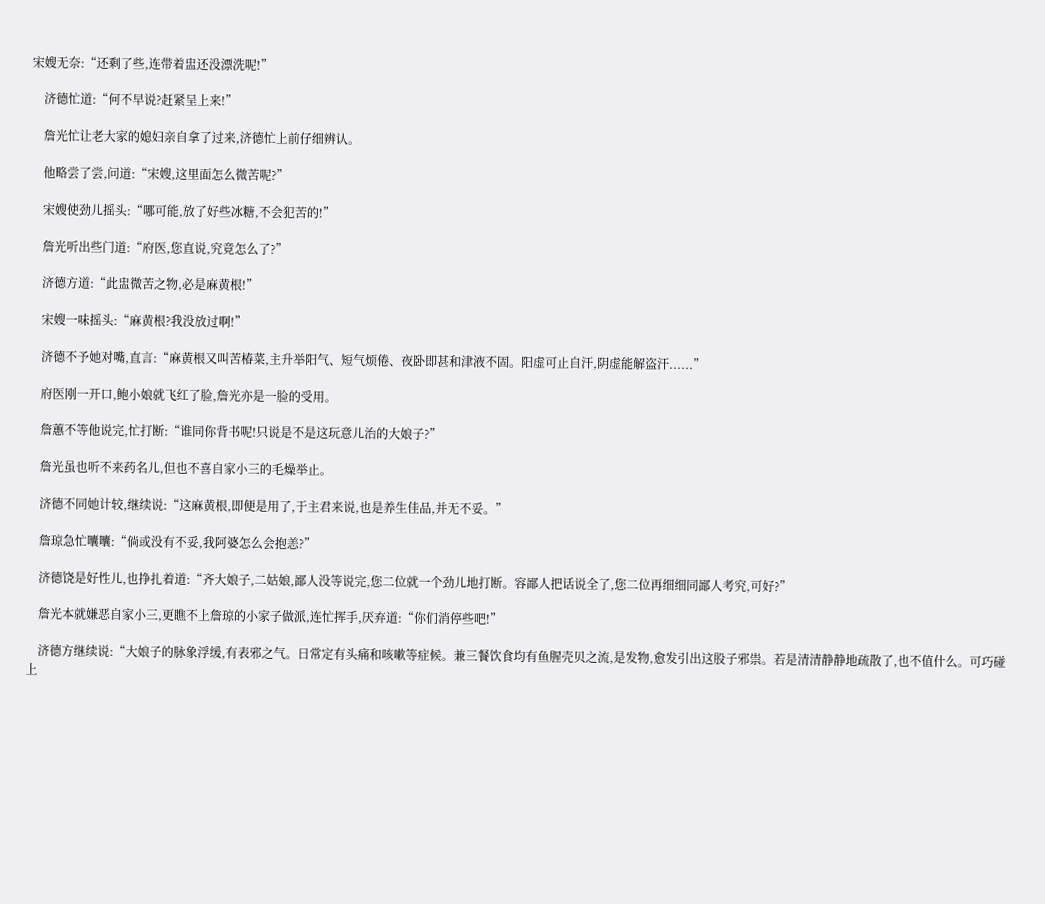宋嫂无奈:“还剩了些,连带着盅还没漂洗呢!”

    济德忙道:“何不早说?赶紧呈上来!”

    詹光忙让老大家的媳妇亲自拿了过来,济德忙上前仔细辨认。

    他略尝了尝,问道:“宋嫂,这里面怎么微苦呢?”

    宋嫂使劲儿摇头:“哪可能,放了好些冰糖,不会犯苦的!”

    詹光听出些门道:“府医,您直说,究竟怎么了?”

    济德方道:“此盅微苦之物,必是麻黄根!”

    宋嫂一味摇头:“麻黄根?我没放过啊!”

    济德不予她对嘴,直言:“麻黄根又叫苦椿菜,主升举阳气、短气烦倦、夜卧即甚和津液不固。阳虚可止自汗,阴虚能解盗汗......”

    府医刚一开口,鲍小娘就飞红了脸,詹光亦是一脸的受用。

    詹蕙不等他说完,忙打断:“谁同你背书呢!只说是不是这玩意儿治的大娘子?”

    詹光虽也听不来药名儿,但也不喜自家小三的毛燥举止。

    济德不同她计较,继续说:“这麻黄根,即便是用了,于主君来说,也是养生佳品,并无不妥。”

    詹琼急忙囔囔:“倘或没有不妥,我阿婆怎么会抱恙?”

    济德饶是好性儿,也挣扎着道:“齐大娘子,二姑娘,鄙人没等说完,您二位就一个劲儿地打断。容鄙人把话说全了,您二位再细细同鄙人考究,可好?”

    詹光本就嫌恶自家小三,更瞧不上詹琼的小家子做派,连忙挥手,厌弃道:“你们消停些吧!”

    济德方继续说:“大娘子的脉象浮缓,有表邪之气。日常定有头痛和咳嗽等症候。兼三餐饮食均有鱼腥壳贝之流,是发物,愈发引出这股子邪祟。若是清清静静地疏散了,也不值什么。可巧碰上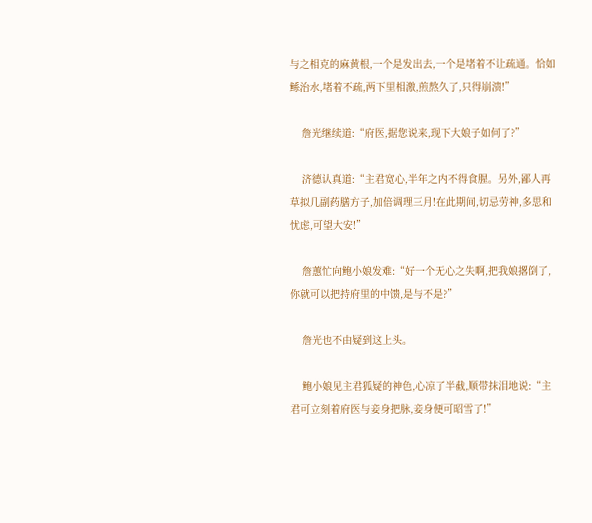与之相克的麻黄根,一个是发出去,一个是堵着不让疏通。恰如鲧治水,堵着不疏,两下里相激,煎熬久了,只得崩溃!”

    詹光继续道:“府医,据您说来,现下大娘子如何了?”

    济德认真道:“主君宽心,半年之内不得食腥。另外,鄙人再草拟几副药膳方子,加倍调理三月!在此期间,切忌劳神,多思和忧虑,可望大安!”

    詹蕙忙向鲍小娘发难:“好一个无心之失啊,把我娘撂倒了,你就可以把持府里的中馈,是与不是?”

    詹光也不由疑到这上头。

    鲍小娘见主君狐疑的神色,心凉了半截,顺带抹泪地说:“主君可立刻着府医与妾身把脉,妾身便可昭雪了!”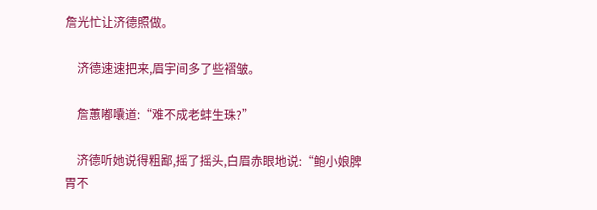詹光忙让济德照做。

    济德速速把来,眉宇间多了些褶皱。

    詹蕙嘟囔道:“难不成老蚌生珠?”

    济德听她说得粗鄙,摇了摇头,白眉赤眼地说:“鲍小娘脾胃不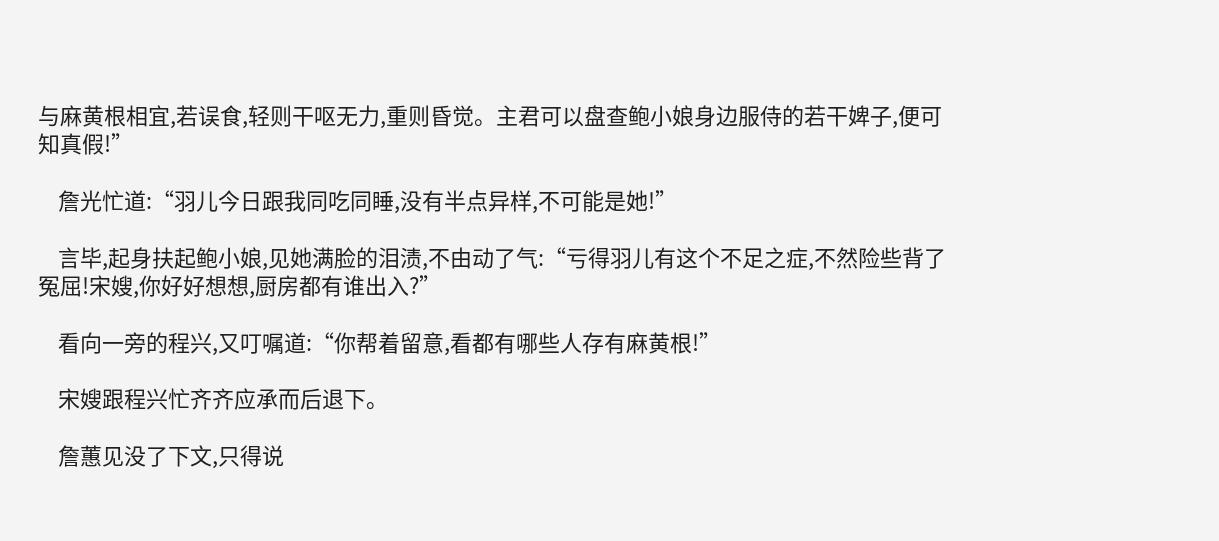与麻黄根相宜,若误食,轻则干呕无力,重则昏觉。主君可以盘查鲍小娘身边服侍的若干婢子,便可知真假!”

    詹光忙道:“羽儿今日跟我同吃同睡,没有半点异样,不可能是她!”

    言毕,起身扶起鲍小娘,见她满脸的泪渍,不由动了气:“亏得羽儿有这个不足之症,不然险些背了冤屈!宋嫂,你好好想想,厨房都有谁出入?”

    看向一旁的程兴,又叮嘱道:“你帮着留意,看都有哪些人存有麻黄根!”

    宋嫂跟程兴忙齐齐应承而后退下。

    詹蕙见没了下文,只得说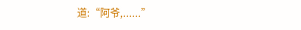道:“阿爷,......”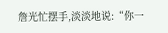詹光忙摆手,淡淡地说:“你一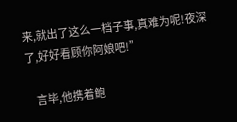来,就出了这么一档子事,真难为呢!夜深了,好好看顾你阿娘吧!”

    言毕,他携着鲍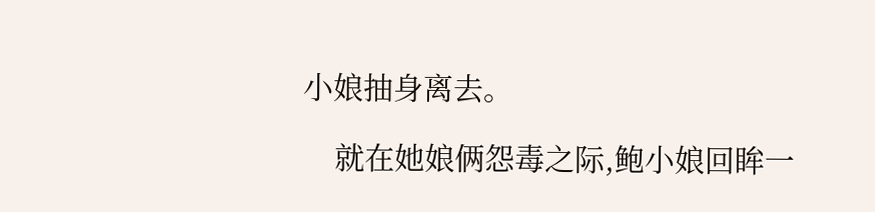小娘抽身离去。

    就在她娘俩怨毒之际,鲍小娘回眸一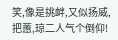笑,像是挑衅,又似扬威,把蕙,琼二人气个倒仰!